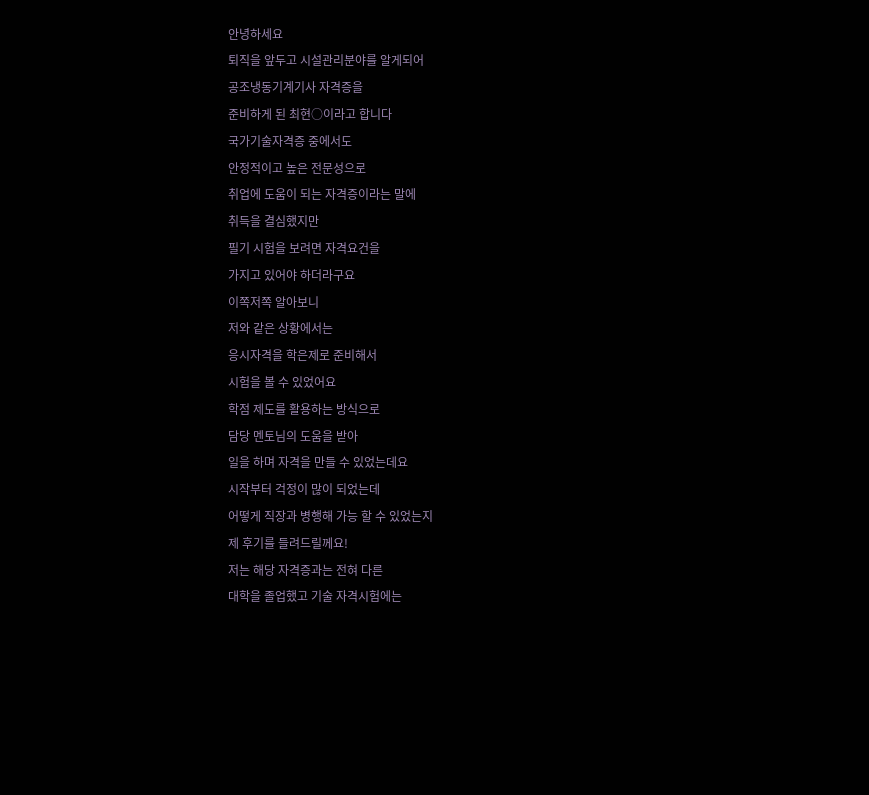안녕하세요
퇴직을 앞두고 시설관리분야를 알게되어
공조냉동기계기사 자격증을
준비하게 된 최현○이라고 합니다
국가기술자격증 중에서도
안정적이고 높은 전문성으로
취업에 도움이 되는 자격증이라는 말에
취득을 결심했지만
필기 시험을 보려면 자격요건을
가지고 있어야 하더라구요
이쪽저쪽 알아보니
저와 같은 상황에서는
응시자격을 학은제로 준비해서
시험을 볼 수 있었어요
학점 제도를 활용하는 방식으로
담당 멘토님의 도움을 받아
일을 하며 자격을 만들 수 있었는데요
시작부터 걱정이 많이 되었는데
어떻게 직장과 병행해 가능 할 수 있었는지
제 후기를 들려드릴께요!
저는 해당 자격증과는 전혀 다른
대학을 졸업했고 기술 자격시험에는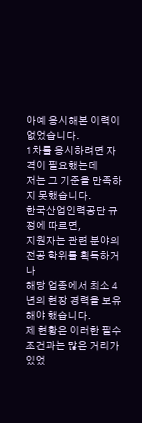아예 응시해본 이력이 없었습니다.
1차를 응시하려면 자격이 필요했는데
저는 그 기준을 만족하지 못했습니다.
한국산업인력공단 규정에 따르면,
지원자는 관련 분야의 전공 학위를 획득하거나
해당 업종에서 최소 4년의 현장 경력을 보유해야 했습니다.
제 현황은 이러한 필수 조건과는 많은 거리가 있었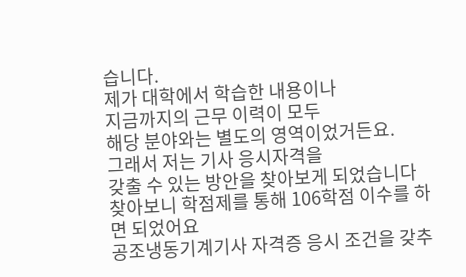습니다.
제가 대학에서 학습한 내용이나
지금까지의 근무 이력이 모두
해당 분야와는 별도의 영역이었거든요.
그래서 저는 기사 응시자격을
갖출 수 있는 방안을 찾아보게 되었습니다
찾아보니 학점제를 통해 106학점 이수를 하면 되었어요
공조냉동기계기사 자격증 응시 조건을 갖추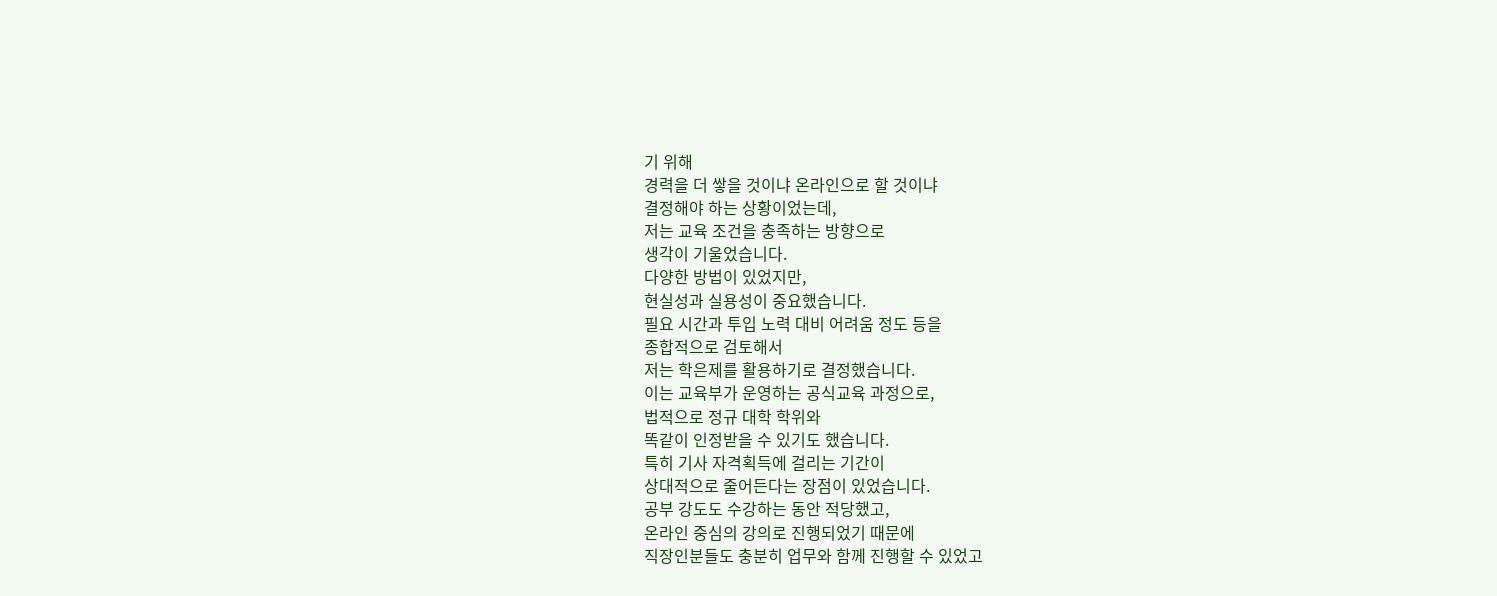기 위해
경력을 더 쌓을 것이냐 온라인으로 할 것이냐
결정해야 하는 상황이었는데,
저는 교육 조건을 충족하는 방향으로
생각이 기울었습니다.
다양한 방법이 있었지만,
현실성과 실용성이 중요했습니다.
필요 시간과 투입 노력 대비 어려움 정도 등을
종합적으로 검토해서
저는 학은제를 활용하기로 결정했습니다.
이는 교육부가 운영하는 공식교육 과정으로,
법적으로 정규 대학 학위와
똑같이 인정받을 수 있기도 했습니다.
특히 기사 자격획득에 걸리는 기간이
상대적으로 줄어든다는 장점이 있었습니다.
공부 강도도 수강하는 동안 적당했고,
온라인 중심의 강의로 진행되었기 때문에
직장인분들도 충분히 업무와 함께 진행할 수 있었고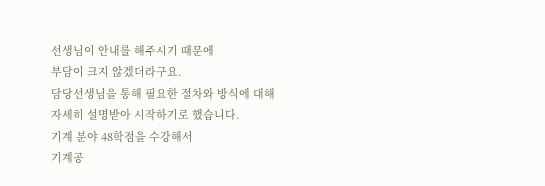선생님이 안내를 해주시기 때문에
부담이 크지 않겠더라구요.
담당선생님을 통해 필요한 절차와 방식에 대해
자세히 설명받아 시작하기로 했습니다.
기계 분야 48학점을 수강해서
기계공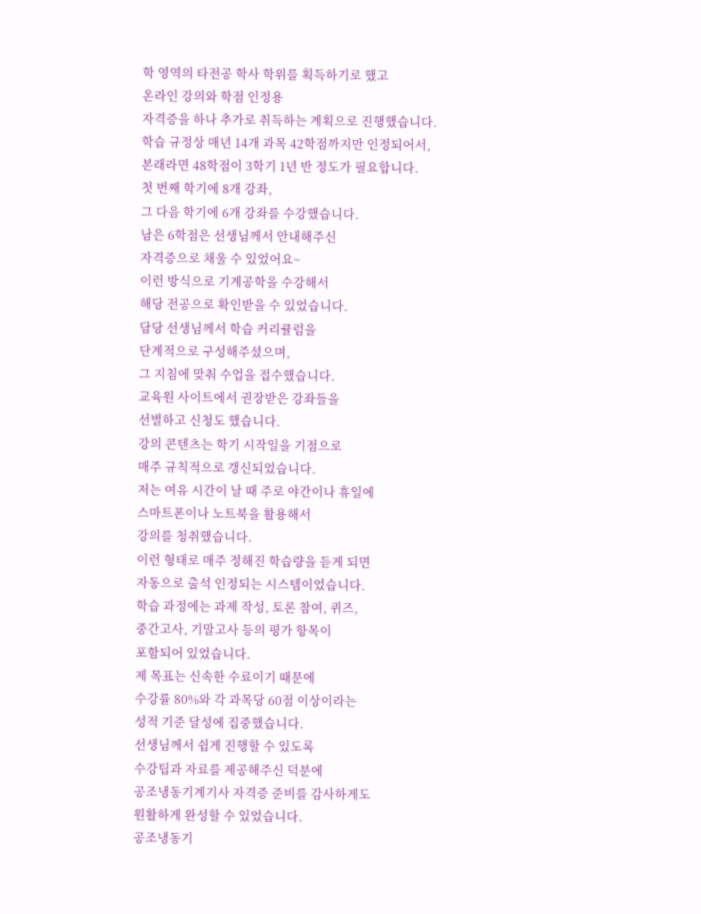학 영역의 타전공 학사 학위를 획득하기로 했고
온라인 강의와 학점 인정용
자격증을 하나 추가로 취득하는 계획으로 진행했습니다.
학습 규정상 매년 14개 과목 42학점까지만 인정되어서,
본래라면 48학점이 3학기 1년 반 정도가 필요합니다.
첫 번째 학기에 8개 강좌,
그 다음 학기에 6개 강좌를 수강했습니다.
남은 6학점은 선생님께서 안내해주신
자격증으로 채울 수 있었어요~
이런 방식으로 기계공학을 수강해서
해당 전공으로 확인받을 수 있었습니다.
담당 선생님께서 학습 커리큘럼을
단계적으로 구성해주셨으며,
그 지침에 맞춰 수업을 접수했습니다.
교육원 사이트에서 권장받은 강좌들을
선별하고 신청도 했습니다.
강의 콘텐츠는 학기 시작일을 기점으로
매주 규칙적으로 갱신되었습니다.
저는 여유 시간이 날 때 주로 야간이나 휴일에
스마트폰이나 노트북을 활용해서
강의를 청취했습니다.
이런 형태로 매주 정해진 학습량을 듣게 되면
자동으로 출석 인정되는 시스템이었습니다.
학습 과정에는 과제 작성, 토론 참여, 퀴즈,
중간고사, 기말고사 등의 평가 항목이
포함되어 있었습니다.
제 목표는 신속한 수료이기 때문에
수강률 80%와 각 과목당 60점 이상이라는
성적 기준 달성에 집중했습니다.
선생님께서 쉽게 진행할 수 있도록
수강팁과 자료를 제공해주신 덕분에
공조냉동기계기사 자격증 준비를 감사하게도
원활하게 완성할 수 있었습니다.
공조냉동기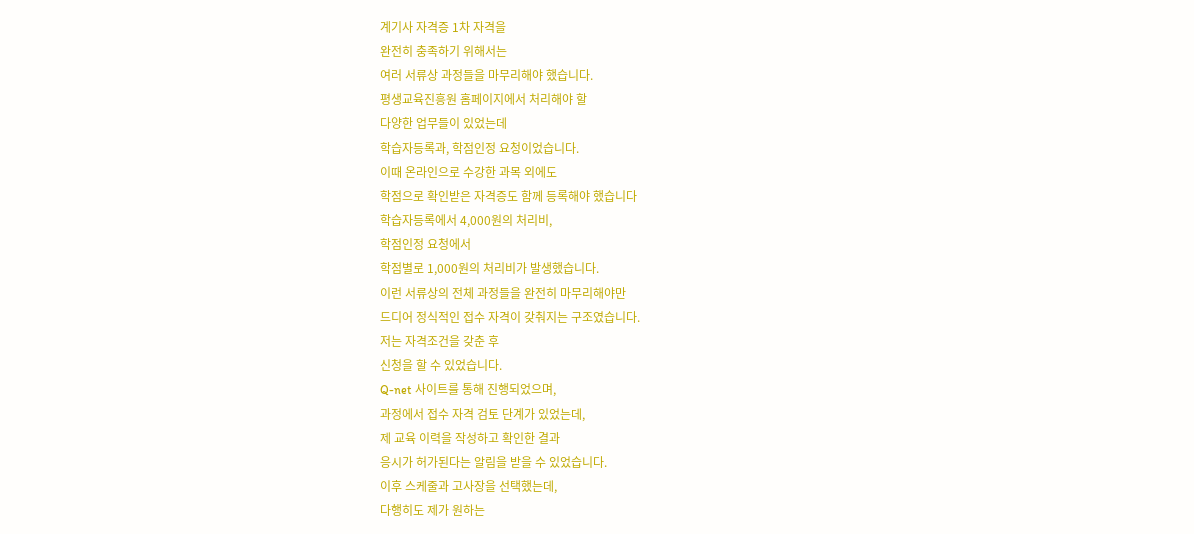계기사 자격증 1차 자격을
완전히 충족하기 위해서는
여러 서류상 과정들을 마무리해야 했습니다.
평생교육진흥원 홈페이지에서 처리해야 할
다양한 업무들이 있었는데
학습자등록과, 학점인정 요청이었습니다.
이때 온라인으로 수강한 과목 외에도
학점으로 확인받은 자격증도 함께 등록해야 했습니다
학습자등록에서 4,000원의 처리비,
학점인정 요청에서
학점별로 1,000원의 처리비가 발생했습니다.
이런 서류상의 전체 과정들을 완전히 마무리해야만
드디어 정식적인 접수 자격이 갖춰지는 구조였습니다.
저는 자격조건을 갖춘 후
신청을 할 수 있었습니다.
Q-net 사이트를 통해 진행되었으며,
과정에서 접수 자격 검토 단계가 있었는데,
제 교육 이력을 작성하고 확인한 결과
응시가 허가된다는 알림을 받을 수 있었습니다.
이후 스케줄과 고사장을 선택했는데,
다행히도 제가 원하는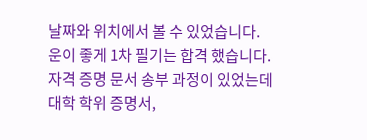날짜와 위치에서 볼 수 있었습니다.
운이 좋게 1차 필기는 합격 했습니다.
자격 증명 문서 송부 과정이 있었는데
대학 학위 증명서,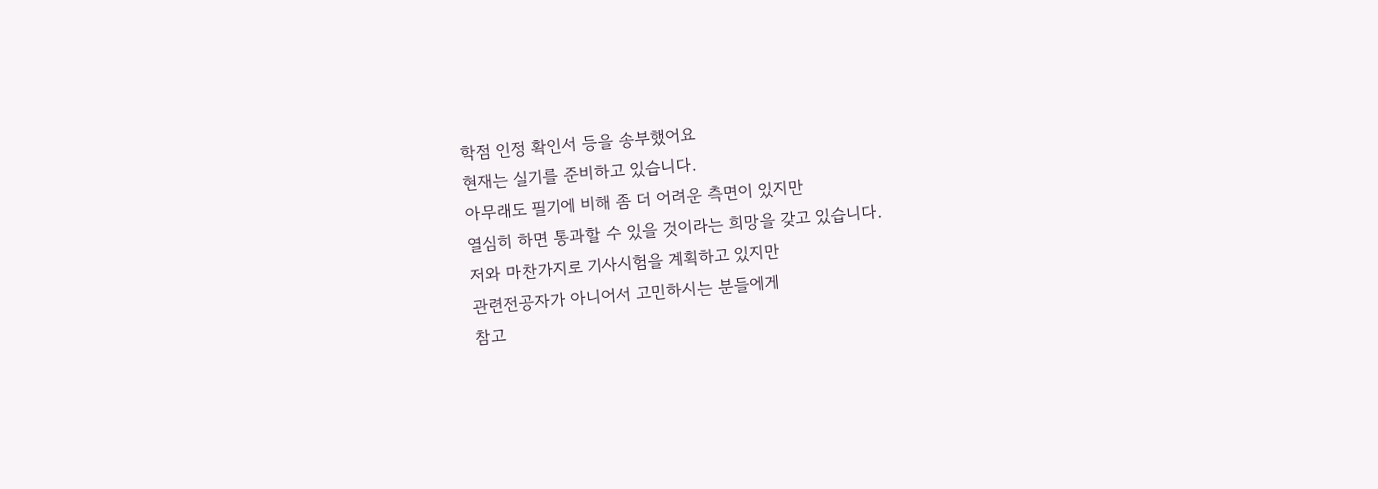학점 인정 확인서 등을 송부했어요
현재는 실기를 준비하고 있습니다.
아무래도 필기에 비해 좀 더 어려운 측면이 있지만
열심히 하면 통과할 수 있을 것이라는 희망을 갖고 있습니다.
저와 마찬가지로 기사시험을 계획하고 있지만
관련전공자가 아니어서 고민하시는 분들에게
참고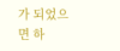가 되었으면 하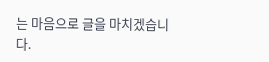는 마음으로 글을 마치겠습니다.